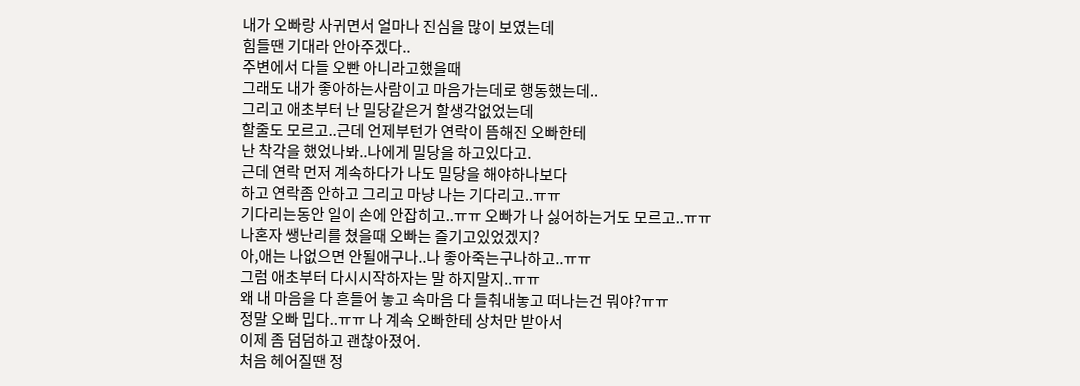내가 오빠랑 사귀면서 얼마나 진심을 많이 보였는데
힘들땐 기대라 안아주겠다..
주변에서 다들 오빤 아니라고했을때
그래도 내가 좋아하는사람이고 마음가는데로 행동했는데..
그리고 애초부터 난 밀당같은거 할생각없었는데
할줄도 모르고..근데 언제부턴가 연락이 뜸해진 오빠한테
난 착각을 했었나봐..나에게 밀당을 하고있다고.
근데 연락 먼저 계속하다가 나도 밀당을 해야하나보다
하고 연락좀 안하고 그리고 마냥 나는 기다리고..ㅠㅠ
기다리는동안 일이 손에 안잡히고..ㅠㅠ 오빠가 나 싫어하는거도 모르고..ㅠㅠ
나혼자 쌩난리를 쳤을때 오빠는 즐기고있었겠지?
아,애는 나없으면 안될애구나..나 좋아죽는구나하고..ㅠㅠ
그럼 애초부터 다시시작하자는 말 하지말지..ㅠㅠ
왜 내 마음을 다 흔들어 놓고 속마음 다 들춰내놓고 떠나는건 뭐야?ㅠㅠ
정말 오빠 밉다..ㅠㅠ 나 계속 오빠한테 상처만 받아서
이제 좀 덤덤하고 괜찮아졌어.
처음 헤어질땐 정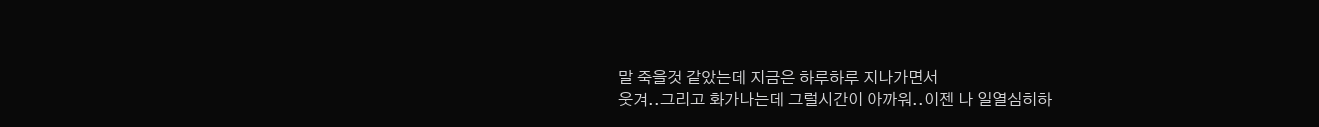말 죽을것 같았는데 지금은 하루하루 지나가면서
웃겨..그리고 화가나는데 그럴시간이 아까워..이젠 나 일열심히하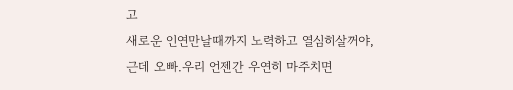고
새로운 인연만날때까지 노력하고 열심히살꺼야,
근데 오빠.우리 언젠간 우연히 마주치면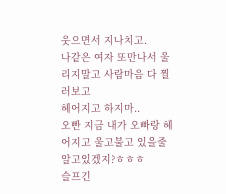웃으면서 지나치고.
나같은 여자 또만나서 울리지말고 사람마음 다 찔러보고
헤어지고 하지마..
오빤 지금 내가 오빠랑 헤어지고 울고불고 있을줄 알고있겠지?ㅎㅎㅎ
슬프긴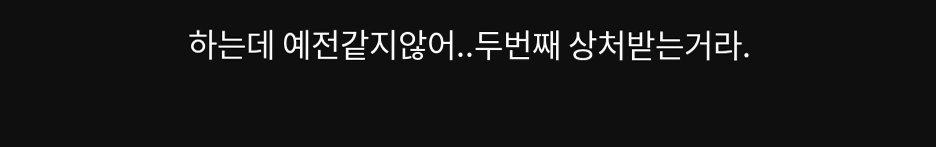하는데 예전같지않어..두번째 상처받는거라.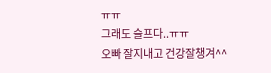ㅠㅠ
그래도 슬프다..ㅠㅠ
오빠 잘지내고 건강잘챙겨^^